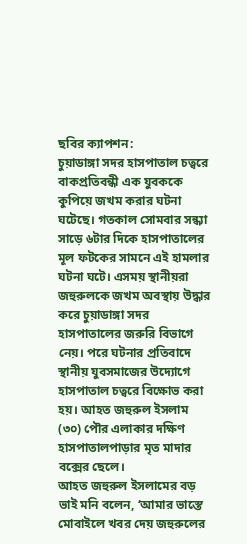ছবির ক্যাপশন:
চুয়াডাঙ্গা সদর হাসপাতাল চত্বরে বাকপ্রতিবন্ধী এক যুবককে কুপিয়ে জখম করার ঘটনা ঘটেছে। গতকাল সোমবার সন্ধ্যা সাড়ে ৬টার দিকে হাসপাতালের মূল ফটকের সামনে এই হামলার ঘটনা ঘটে। এসময় স্থানীয়রা জহুরুলকে জখম অবস্থায় উদ্ধার করে চুয়াডাঙ্গা সদর হাসপাতালের জরুরি বিভাগে নেয়। পরে ঘটনার প্রতিবাদে স্থানীয় যুবসমাজের উদ্যোগে হাসপাতাল চত্বরে বিক্ষোভ করা হয়। আহত জহুরুল ইসলাম (৩০) পৌর এলাকার দক্ষিণ হাসপাতালপাড়ার মৃত মাদার বক্সের ছেলে।
আহত জহুরুল ইসলামের বড় ভাই মনি বলেন, ‘আমার ভাস্তে মোবাইলে খবর দেয় জহুরুলের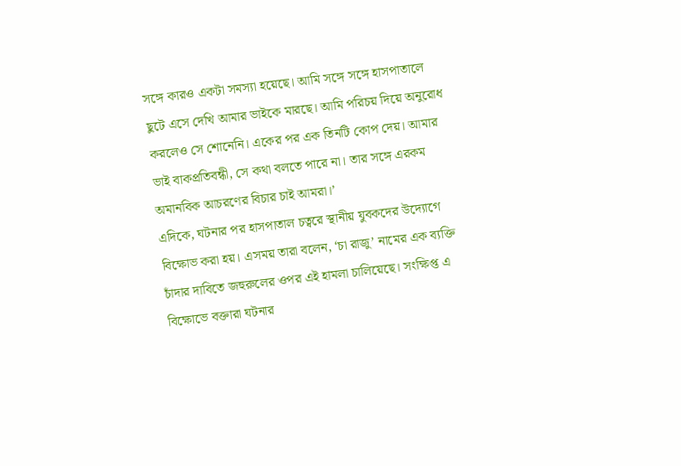সঙ্গে কারও একটা সমস্যা হয়েছে। আমি সঙ্গে সঙ্গে হাসপাতালে ছুটে এসে দেখি আমার ভাইকে মারছে। আমি পরিচয় দিয়ে অনুরোধ করলেও সে শোনেনি। একের পর এক তিনটি কোপ দেয়। আমার ভাই বাকপ্রতিবন্ধী, সে কথা বলতে পারে না। তার সঙ্গে এরকম অমানবিক আচরণের বিচার চাই আমরা।’
এদিকে, ঘটনার পর হাসপাতাল চত্বরে স্থানীয় যুবকদের উদ্যোগে বিক্ষোভ করা হয়। এসময় তারা বলেন, ‘চা রাজু’ নামের এক ব্যক্তি চাঁদার দাবিতে জহুরুলের ওপর এই হামলা চালিয়েছে। সংক্ষিপ্ত এ বিক্ষোভে বক্তারা ঘটনার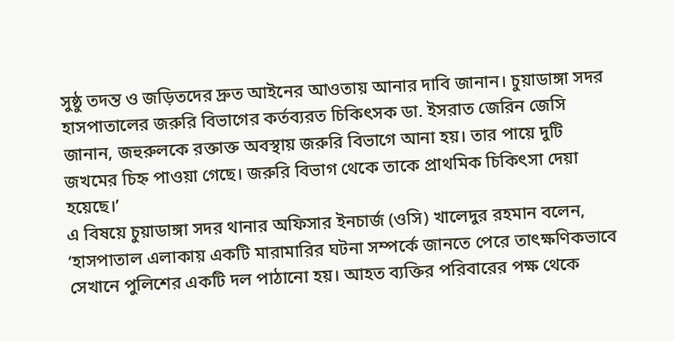সুষ্ঠু তদন্ত ও জড়িতদের দ্রুত আইনের আওতায় আনার দাবি জানান। চুয়াডাঙ্গা সদর হাসপাতালের জরুরি বিভাগের কর্তব্যরত চিকিৎসক ডা. ইসরাত জেরিন জেসি জানান, জহুরুলকে রক্তাক্ত অবস্থায় জরুরি বিভাগে আনা হয়। তার পায়ে দুটি জখমের চিহ্ন পাওয়া গেছে। জরুরি বিভাগ থেকে তাকে প্রাথমিক চিকিৎসা দেয়া হয়েছে।’
এ বিষয়ে চুয়াডাঙ্গা সদর থানার অফিসার ইনচার্জ (ওসি) খালেদুর রহমান বলেন, ‘হাসপাতাল এলাকায় একটি মারামারির ঘটনা সম্পর্কে জানতে পেরে তাৎক্ষণিকভাবে সেখানে পুলিশের একটি দল পাঠানো হয়। আহত ব্যক্তির পরিবারের পক্ষ থেকে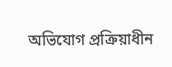অভিযোগ প্রক্রিয়াধীন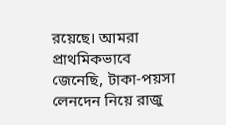রয়েছে। আমরা প্রাথমিকভাবে জেনেছি, টাকা-পয়সা লেনদেন নিয়ে রাজু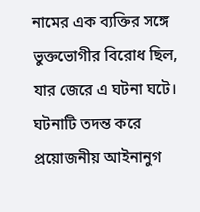নামের এক ব্যক্তির সঙ্গে ভুক্তভোগীর বিরোধ ছিল, যার জেরে এ ঘটনা ঘটে। ঘটনাটি তদন্ত করে প্রয়োজনীয় আইনানুগ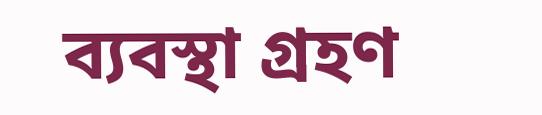ব্যবস্থা গ্রহণ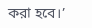করা হবে।’